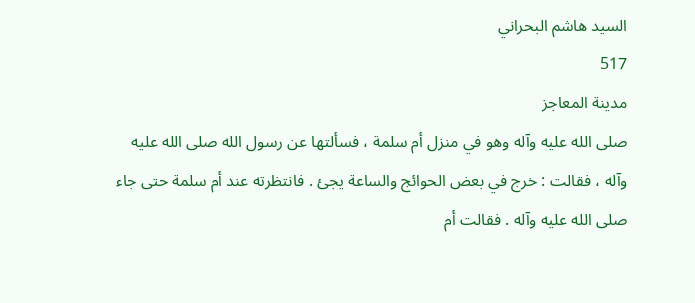السيد هاشم البحراني
517
مدينة المعاجز
صلى الله عليه وآله وهو في منزل أم سلمة ، فسألتها عن رسول الله صلى الله عليه وآله ، فقالت : خرج في بعض الحوائج والساعة يجئ . فانتظرته عند أم سلمة حتى جاء صلى الله عليه وآله . فقالت أم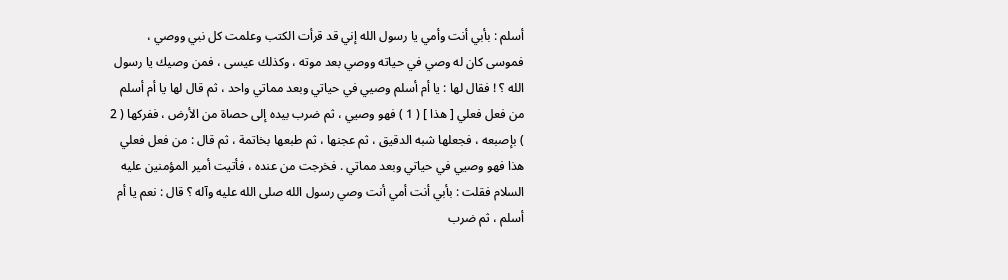أسلم : بأبي أنت وأمي يا رسول الله إني قد قرأت الكتب وعلمت كل نبي ووصي ، فموسى كان له وصي في حياته ووصي بعد موته ، وكذلك عيسى ، فمن وصيك يا رسول الله ؟ ! فقال لها : يا أم أسلم وصيي في حياتي وبعد مماتي واحد ، ثم قال لها يا أم أسلم من فعل فعلي [ هذا ] ( 1 ) فهو وصيي ، ثم ضرب بيده إلى حصاة من الأرض ، ففركها ( 2 ) بإصبعه ، فجعلها شبه الدقيق ، ثم عجنها ، ثم طبعها بخاتمة ، ثم قال : من فعل فعلي هذا فهو وصيي في حياتي وبعد مماتي . فخرجت من عنده ، فأتيت أمير المؤمنين عليه السلام فقلت : بأبي أنت أمي أنت وصي رسول الله صلى الله عليه وآله ؟ قال : نعم يا أم أسلم ، ثم ضرب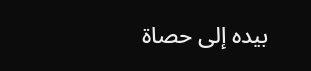بيده إلى حصاة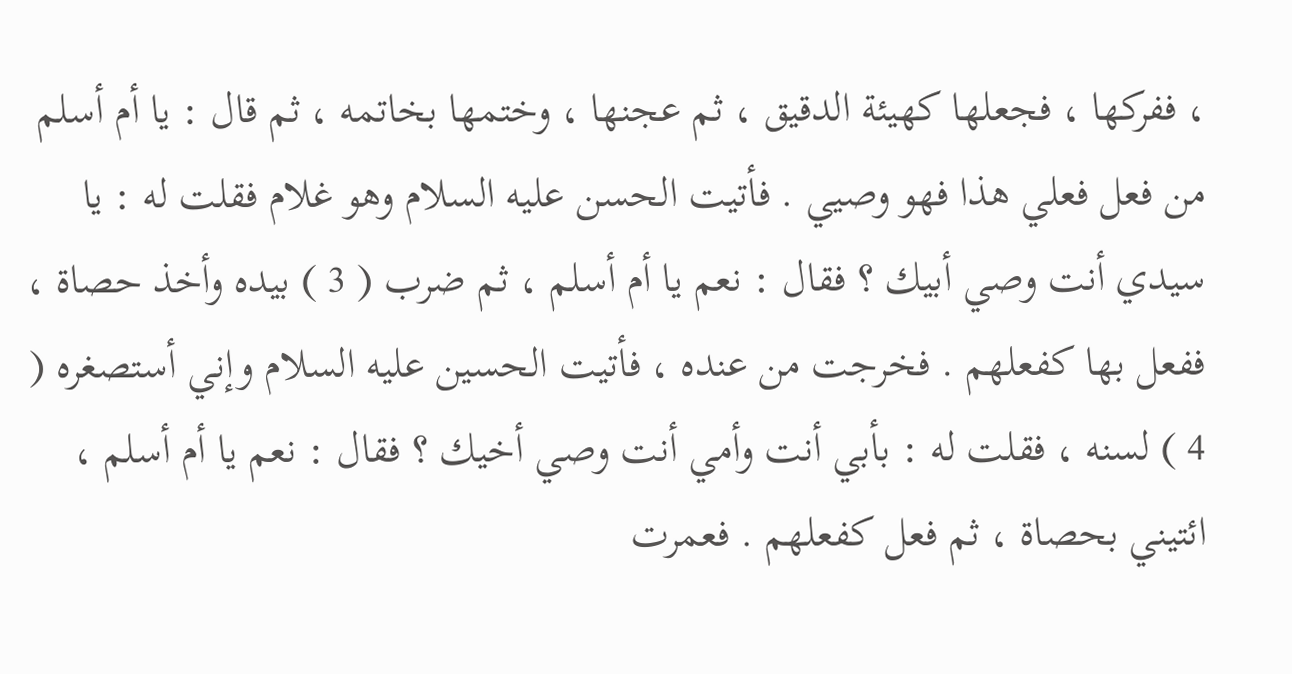، ففركها ، فجعلها كهيئة الدقيق ، ثم عجنها ، وختمها بخاتمه ، ثم قال : يا أم أسلم من فعل فعلي هذا فهو وصيي . فأتيت الحسن عليه السلام وهو غلام فقلت له : يا سيدي أنت وصي أبيك ؟ فقال : نعم يا أم أسلم ، ثم ضرب ( 3 ) بيده وأخذ حصاة ، ففعل بها كفعلهم . فخرجت من عنده ، فأتيت الحسين عليه السلام وإني أستصغره ( 4 ) لسنه ، فقلت له : بأبي أنت وأمي أنت وصي أخيك ؟ فقال : نعم يا أم أسلم ، ائتيني بحصاة ، ثم فعل كفعلهم . فعمرت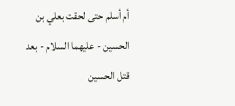أم أسلم حتى لحقت بعلي بن الحسين - عليهما السلام - بعد قتل الحسين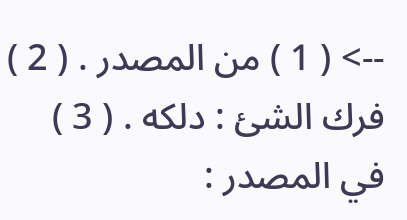--> ( 1 ) من المصدر . ( 2 ) فرك الشئ : دلكه . ( 3 ) في المصدر :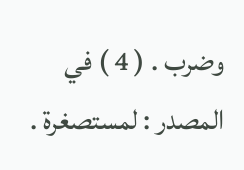وضرب . ( 4 ) في المصدر : لمستصغرة .